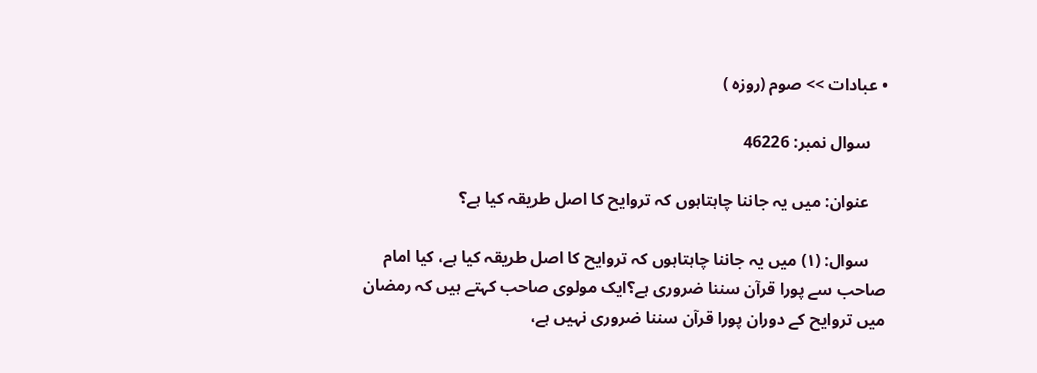• عبادات >> صوم (روزہ )

    سوال نمبر: 46226

    عنوان: میں یہ جاننا چاہتاہوں کہ تروایح کا اصل طریقہ کیا ہے؟

    سوال: (۱) میں یہ جاننا چاہتاہوں کہ تروایح کا اصل طریقہ کیا ہے، کیا امام صاحب سے پورا قرآن سننا ضروری ہے؟ایک مولوی صاحب کہتے ہیں کہ رمضان میں تروایح کے دوران پورا قرآن سننا ضروری نہیں ہے،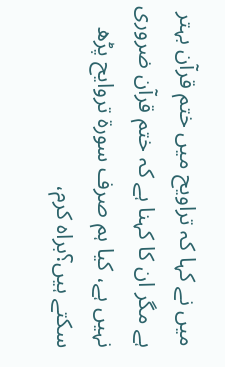میں نے کہا کہ تراویح میں ختم قرآن بہتر ہے مگر ان کا کہنا ہے کہ ختم قرآن ضروری نہیں ہے، کیا ہم صرف سورة تروایح پڑھ سکتے ہیں؟براہ کرم،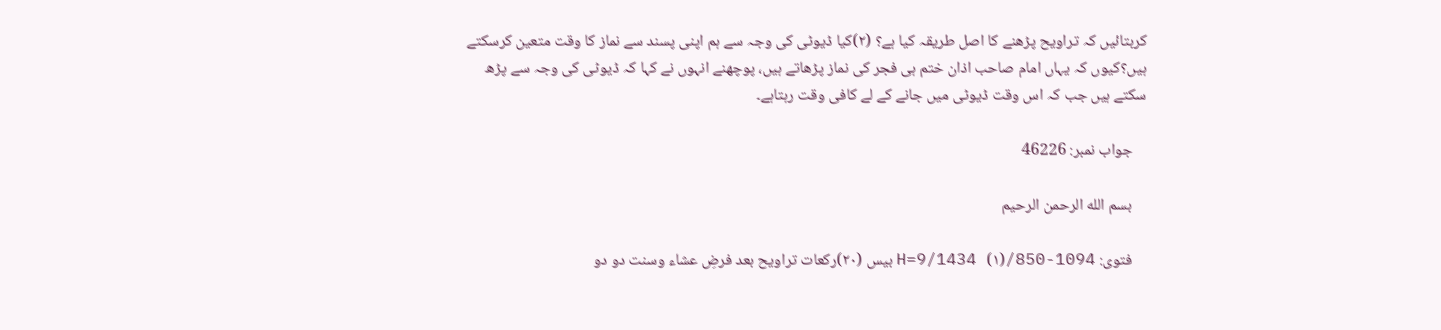کربتائیں کہ تراویح پڑھنے کا اصل طریقہ کیا ہے؟ (۲)کیا ڈیوٹی کی وجہ سے ہم اپنی پسند سے نماز کا وقت متعین کرسکتے ہیں؟کیوں کہ یہاں امام صاحب اذان ختم ہی فجر کی نماز پڑھاتے ہیں، پوچھنے انہوں نے کہا کہ ڈیوٹی کی وجہ سے پڑھ سکتے ہیں جب کہ اس وقت ڈیوٹی میں جانے کے لے کافی وقت رہتاہے۔

    جواب نمبر: 46226

    بسم الله الرحمن الرحيم

    فتوی: 1094-850/H=9/1434 (۱) بیس (۲۰)رکعات تراویح بعد فرضِ عشاء وسنت دو دو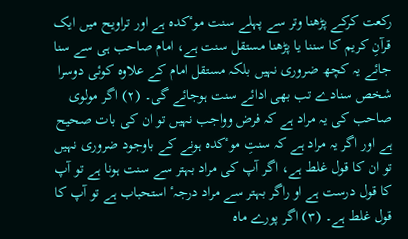رکعت کرکے پڑھنا وتر سے پہلے سنت موٴکدہ ہے اور تراویح میں ایک قرآنِ کریم کا سننا یا پڑھنا مستقل سنت ہے، امام صاحب ہی سے سنا جائے یہ کچھ ضروری نہیں بلکہ مستقل امام کے علاوہ کوئی دوسرا شخص سنادے تب بھی ادائے سنت ہوجائے گی۔ (۲) اگر مولوی صاحب کی یہ مراد ہے کہ فرض وواجب نہیں تو ان کی بات صحیح ہے اور اگر یہ مراد ہے کہ سنتِ موٴکدہ ہونے کے باوجود ضروری نہیں تو ان کا قول غلط ہے، اگر آپ کی مراد بہتر سے سنت ہونا ہے تو آپ کا قول درست ہے او راگر بہتر سے مراد درجہٴ استحباب ہے تو آپ کا قول غلط ہے۔ (۳) اگر پورے ماہ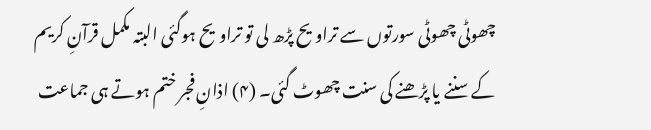چھوٹی چھوٹی سورتوں سے تراویح پڑھ لی تو تراویح ہوگئی البتہ مکمل قرآنِ کریم کے سننے یا پڑھنے کی سنت چھوٹ گئی۔ (۴) اذانِ فجر ختم ہوتے ہی جماعت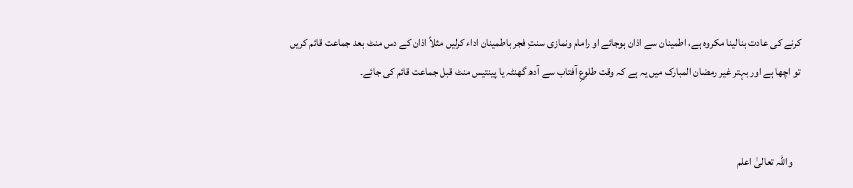کرنے کی عادت بنالینا مکروہ ہے، اطمینان سے اذان ہوجائے او رامام ونمازی سنتِ فجر باطمینان اداء کرلیں مثلاً اذان کے دس منٹ بعد جماعت قائم کریں تو اچھا ہے اور بہتر غیر رمضان المبارک میں یہ ہے کہ وقت طلوعِ آفتاب سے آدھ گھنٹہ یا پینتیس منٹ قبل جماعت قائم کی جائے۔


    واللہ تعالیٰ اعلم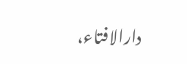دارالافتاء،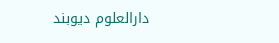دارالعلوم دیوبند